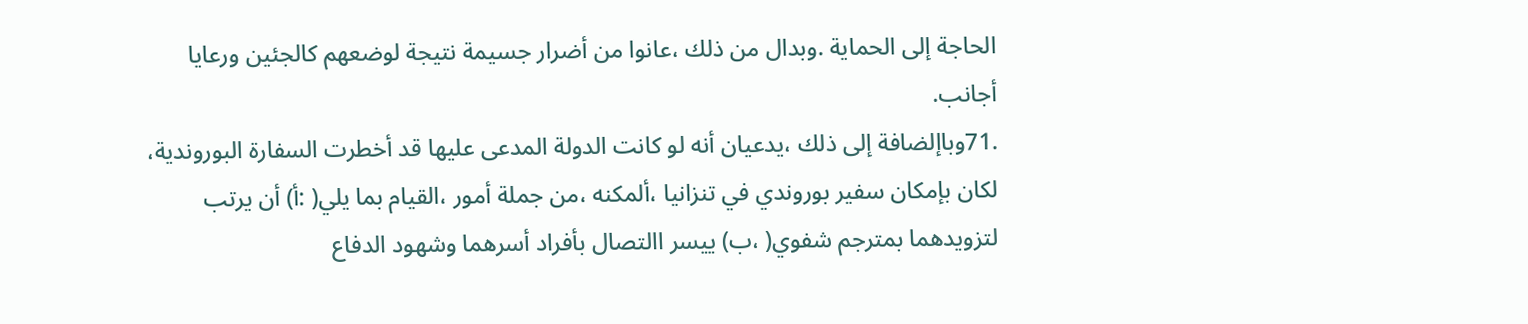الحاجة إلى الحماية .وبدال من ذلك ،عانوا من أضرار جسيمة نتيجة لوضعهم كالجئين ورعايا
أجانب.
.71وباإلضافة إلى ذلك ،يدعيان أنه لو كانت الدولة المدعى عليها قد أخطرت السفارة البوروندية،
لكان بإمكان سفير بوروندي في تنزانيا ،ألمكنه ،من جملة أمور ،القيام بما يلي( :أ) أن يرتب
لتزويدهما بمترجم شفوي( ،ب) ييسر االتصال بأفراد أسرهما وشهود الدفاع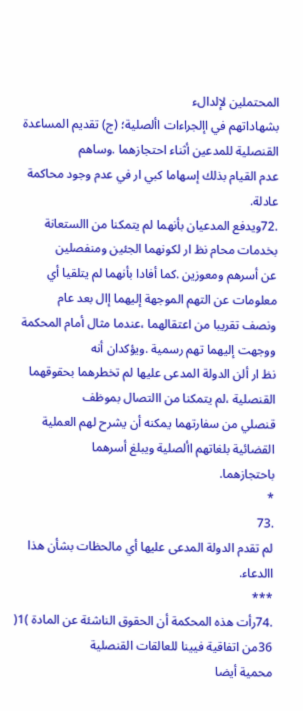المحتملين لإلدالء
بشهاداتهم في اإلجراءات األصلية؛ (ج) تقديم المساعدة القنصلية للمدعين أثناء احتجازهما .وساهم
عدم القيام بذلك إسهاما كبي ار في عدم وجود محاكمة عادلة.
.72ويدفع المدعيان بأنهما لم يتمكنا من االستعانة بخدمات محام نظ ار لكونهما الجئين ومنفصلين
عن أسرهم ومعوزين .كما أفادا بأنهما لم يتلقيا أي معلومات عن التهم الموجهة إليهما إال بعد عام
ونصف تقريبا من اعتقالهما ،عندما مثال أمام المحكمة ووجهت إليهما تهم رسمية .ويؤكدان أنه
نظ ار ألن الدولة المدعى عليها لم تخطرهما بحقوقهما القنصلية ،لم يتمكنا من االتصال بموظف
قنصلي من سفارتهما يمكنه أن يشرح لهم العملية القضائية بلغاتهم األصلية ويبلغ أسرهما
باحتجازهما.
*
.73
لم تقدم الدولة المدعى عليها أي مالحظات بشأن هذا االدعاء.
***
.74رأت هذه المحكمة أن الحقوق الناشئة عن المادة )1( 36من اتفاقية فيينا للعالقات القنصلية
محمية أيضا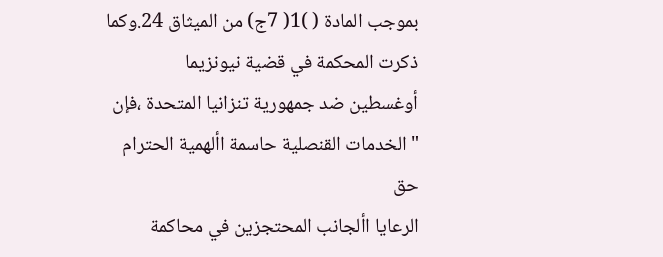بموجب المادة ( )1( 7ج) من الميثاق 24.وكما ذكرت المحكمة في قضية نيونزيما
أوغسطين ضد جمهورية تنزانيا المتحدة ،فإن "الخدمات القنصلية حاسمة األهمية الحترام حق
الرعايا األجانب المحتجزين في محاكمة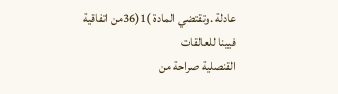عادلة .وتقتضي المادة )1(36من اتفاقية فيينا للعالقات
القنصلية صراحة من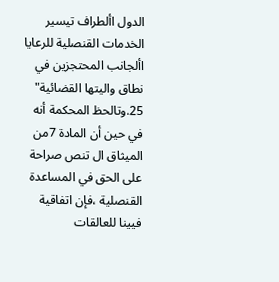الدول األطراف تيسير الخدمات القنصلية للرعايا األجانب المحتجزين في
نطاق واليتها القضائية" 25.وتالحظ المحكمة أنه في حين أن المادة 7من الميثاق ال تنص صراحة
على الحق في المساعدة القنصلية ،فإن اتفاقية فيينا للعالقات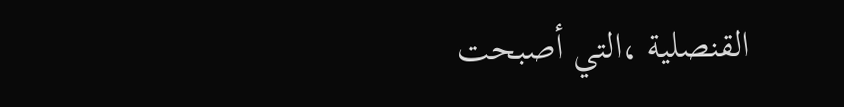القنصلية ،التي أصبحت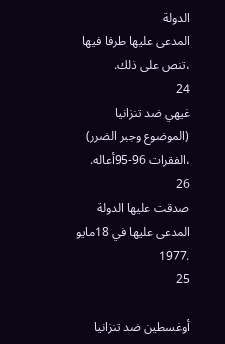الدولة
المدعى عليها طرفا فيها ،تنص على ذلك.
24
غيهي ضد تنزانيا (الموضوع وجبر الضرر) ،الفقرات 96-95أعاله.
26
صدقت عليها الدولة المدعى عليها في 18مايو .1977
25

أوغسطين ضد تنزانيا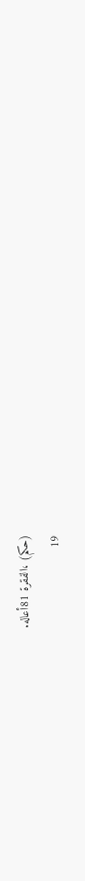(حكم) ،الفقرة 81أعاله.
19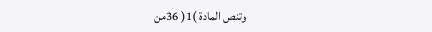وتنص المادة )1( 36من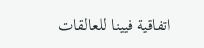اتفاقية فيينا للعالقات